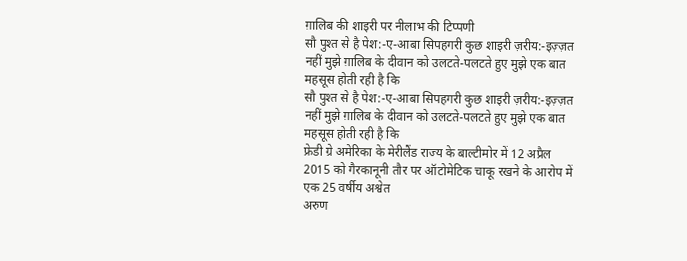ग़ालिब की शाइरी पर नीलाभ की टिप्पणी
सौ पुश्त से है पेश:-ए-आबा सिपहगरी कुछ शाइरी ज़रीय:-इज़्ज़त नहीं मुझे ग़ालिब के दीवान को उलटते-पलटते हुए मुझे एक बात महसूस होती रही है कि
सौ पुश्त से है पेश:-ए-आबा सिपहगरी कुछ शाइरी ज़रीय:-इज़्ज़त नहीं मुझे ग़ालिब के दीवान को उलटते-पलटते हुए मुझे एक बात महसूस होती रही है कि
फ्रेडी ग्रे अमेरिका के मेरीलैंड राज्य के बाल्टीमोर में 12 अप्रैल 2015 को गैरकानूनी तौर पर ऑटोमेटिक चाकू रखने के आरोप में एक 25 वर्षीय अश्वेत
अरुण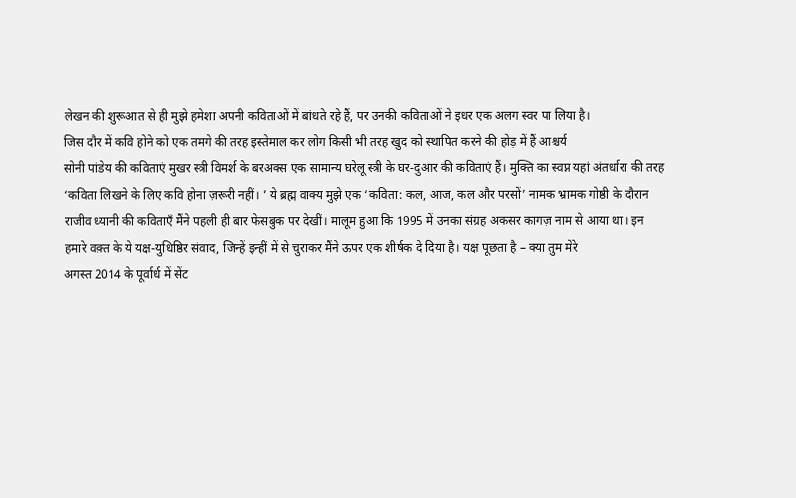लेखन की शुरूआत से ही मुझे हमेशा अपनी कविताओं में बांधते रहे हैं, पर उनकी कविताओं ने इधर एक अलग स्वर पा लिया है।
जिस दौर में कवि होने को एक तमगे की तरह इस्तेमाल कर लोग किसी भी तरह खुद को स्थापित करने की होड़ में हैं आश्चर्य
सोनी पांडेय की कविताएं मुखर स्त्री विमर्श के बरअक्स एक सामान्य घरेलू स्त्री के घर-दुआर की कविताएं हैं। मुक्ति का स्वप्न यहां अंतर्धारा की तरह
‘कविता लिखने के लिए कवि होना ज़रूरी नहीं। ’ ये ब्रह्म वाक्य मुझे एक ‘कविता: कल, आज, कल और परसों’ नामक भ्रामक गोष्ठी के दौरान
राजीव ध्यानी की कविताएँ मैंने पहली ही बार फेसबुक पर देखीं। मालूम हुआ कि 1995 में उनका संग्रह अकसर कागज़ नाम से आया था। इन
हमारे वक़्त के ये यक्ष-युधिष्ठिर संवाद, जिन्हें इन्हीं में से चुराकर मैंने ऊपर एक शीर्षक दे दिया है। यक्ष पूछता है – क्या तुम मेरे
अगस्त 2014 के पूर्वार्ध में सेंट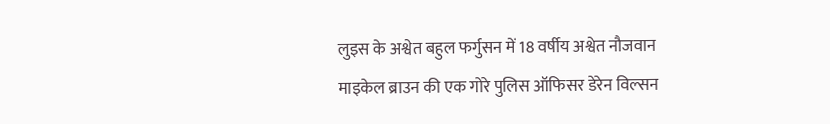लुइस के अश्वेत बहुल फर्गुसन में 18 वर्षीय अश्वेत नौजवान माइकेल ब्राउन की एक गोरे पुलिस ऑफिसर डेरेन विल्सन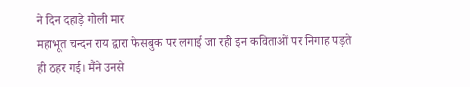ने दिन दहाड़े गोली मार
महाभूत चन्दन राय द्वारा फेसबुक पर लगाई जा रही इन कविताओं पर निगाह पड़ते ही ठहर गई। मैंने उनसे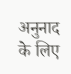अनुनाद के लिए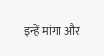इन्हें मांगा और